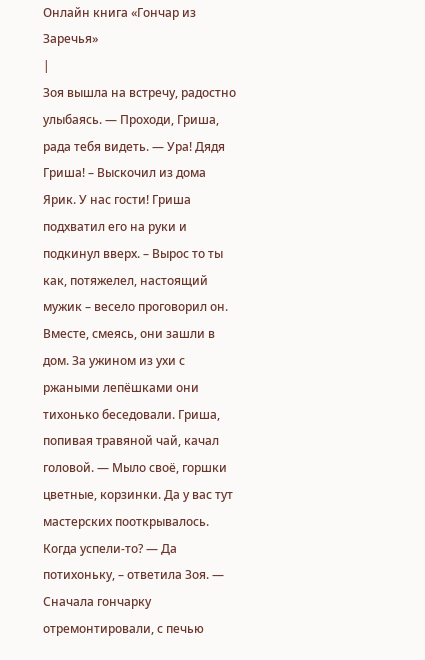Онлайн книга «Гончар из Заречья»
|
Зоя вышла на встречу, радостно улыбаясь. — Проходи, Гриша, рада тебя видеть. — Ура! Дядя Гриша! – Выскочил из дома Ярик. У нас гости! Гриша подхватил его на руки и подкинул вверх. – Вырос то ты как, потяжелел, настоящий мужик – весело проговорил он. Вместе, смеясь, они зашли в дом. За ужином из ухи с ржаными лепёшками они тихонько беседовали. Гриша, попивая травяной чай, качал головой. — Мыло своё, горшки цветные, корзинки. Да у вас тут мастерских пооткрывалось. Когда успели-то? — Да потихоньку, – ответила Зоя. — Сначала гончарку отремонтировали, с печью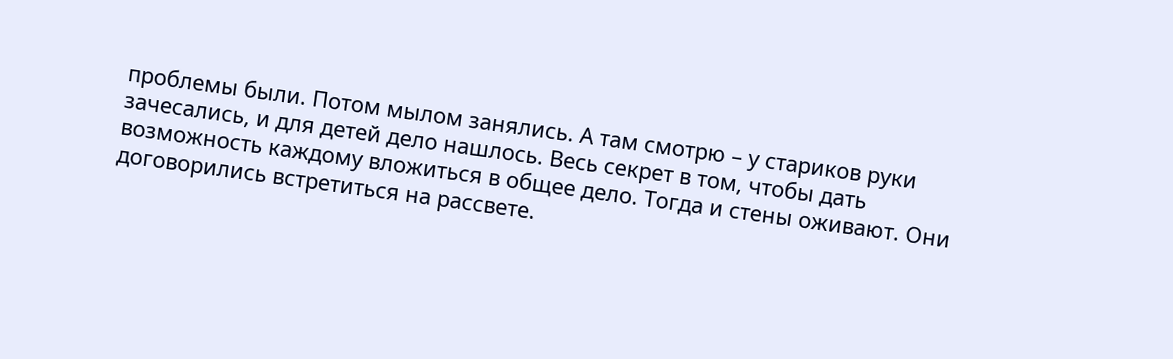проблемы были. Потом мылом занялись. А там смотрю – у стариков руки зачесались, и для детей дело нашлось. Весь секрет в том, чтобы дать возможность каждому вложиться в общее дело. Тогда и стены оживают. Они договорились встретиться на рассвете.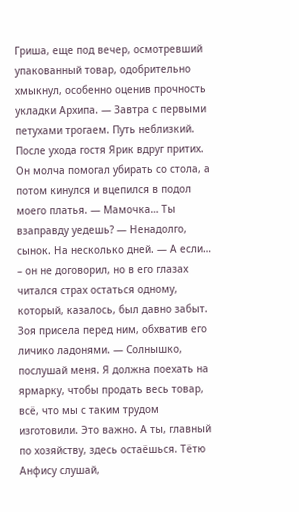Гриша, еще под вечер, осмотревший упакованный товар, одобрительно хмыкнул, особенно оценив прочность укладки Архипа. — Завтра с первыми петухами трогаем. Путь неблизкий. После ухода гостя Ярик вдруг притих. Он молча помогал убирать со стола, а потом кинулся и вцепился в подол моего платья. — Мамочка… Ты взаправду уедешь? — Ненадолго, сынок. На несколько дней. — А если… – он не договорил, но в его глазах читался страх остаться одному, который, казалось, был давно забыт. Зоя присела перед ним, обхватив его личико ладонями. — Солнышко, послушай меня. Я должна поехать на ярмарку, чтобы продать весь товар, всё, что мы с таким трудом изготовили. Это важно. А ты, главный по хозяйству, здесь остаёшься. Тётю Анфису слушай,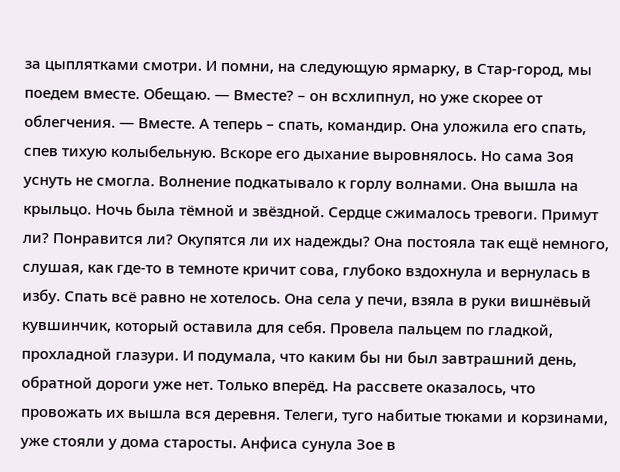за цыплятками смотри. И помни, на следующую ярмарку, в Стар-город, мы поедем вместе. Обещаю. — Вместе? – он всхлипнул, но уже скорее от облегчения. — Вместе. А теперь – спать, командир. Она уложила его спать, спев тихую колыбельную. Вскоре его дыхание выровнялось. Но сама Зоя уснуть не смогла. Волнение подкатывало к горлу волнами. Она вышла на крыльцо. Ночь была тёмной и звёздной. Сердце сжималось тревоги. Примут ли? Понравится ли? Окупятся ли их надежды? Она постояла так ещё немного, слушая, как где-то в темноте кричит сова, глубоко вздохнула и вернулась в избу. Спать всё равно не хотелось. Она села у печи, взяла в руки вишнёвый кувшинчик, который оставила для себя. Провела пальцем по гладкой, прохладной глазури. И подумала, что каким бы ни был завтрашний день, обратной дороги уже нет. Только вперёд. На рассвете оказалось, что провожать их вышла вся деревня. Телеги, туго набитые тюками и корзинами, уже стояли у дома старосты. Анфиса сунула Зое в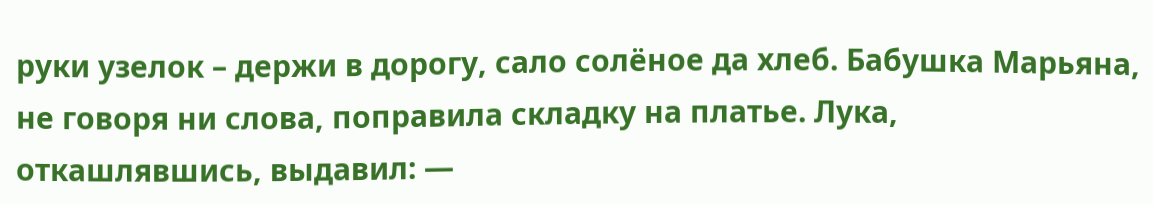руки узелок – держи в дорогу, сало солёное да хлеб. Бабушка Марьяна, не говоря ни слова, поправила складку на платье. Лука, откашлявшись, выдавил: —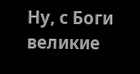Ну, с Боги великие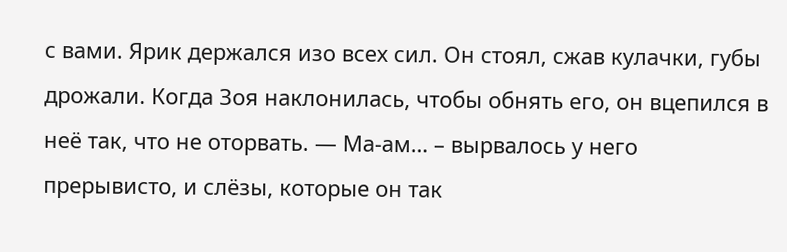с вами. Ярик держался изо всех сил. Он стоял, сжав кулачки, губы дрожали. Когда Зоя наклонилась, чтобы обнять его, он вцепился в неё так, что не оторвать. — Ма-ам… – вырвалось у него прерывисто, и слёзы, которые он так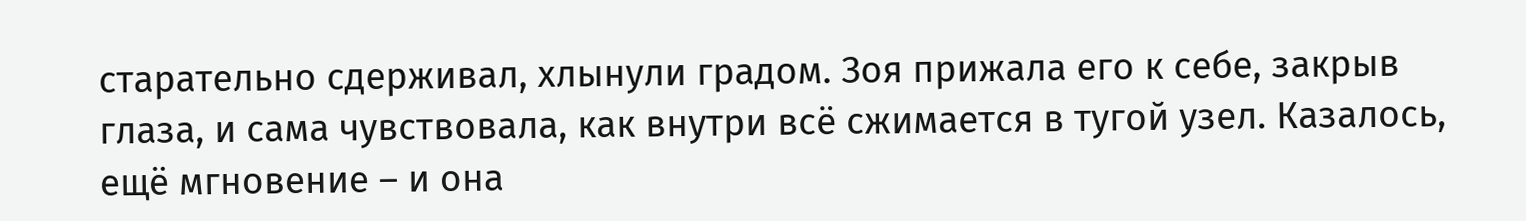старательно сдерживал, хлынули градом. Зоя прижала его к себе, закрыв глаза, и сама чувствовала, как внутри всё сжимается в тугой узел. Казалось, ещё мгновение – и она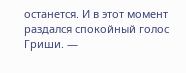останется. И в этот момент раздался спокойный голос Гриши. —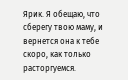Ярик. Я обещаю, что сберегу твою маму, и вернется она к тебе скоро, как только расторгуемся.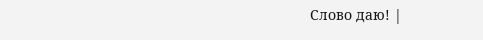Слово даю! |